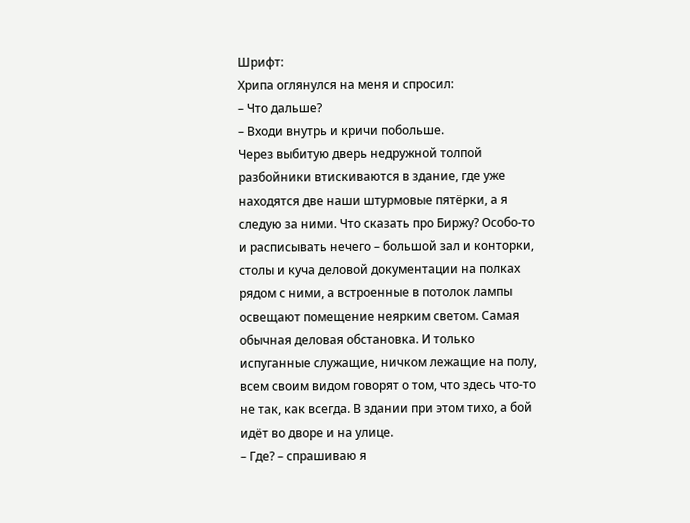Шрифт:
Хрипа оглянулся на меня и спросил:
– Что дальше?
– Входи внутрь и кричи побольше.
Через выбитую дверь недружной толпой разбойники втискиваются в здание, где уже находятся две наши штурмовые пятёрки, а я следую за ними. Что сказать про Биржу? Особо-то и расписывать нечего – большой зал и конторки, столы и куча деловой документации на полках рядом с ними, а встроенные в потолок лампы освещают помещение неярким светом. Самая обычная деловая обстановка. И только испуганные служащие, ничком лежащие на полу, всем своим видом говорят о том, что здесь что-то не так, как всегда. В здании при этом тихо, а бой идёт во дворе и на улице.
– Где? – спрашиваю я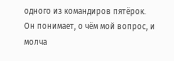одного из командиров пятёрок.
Он понимает, о чём мой вопрос, и молча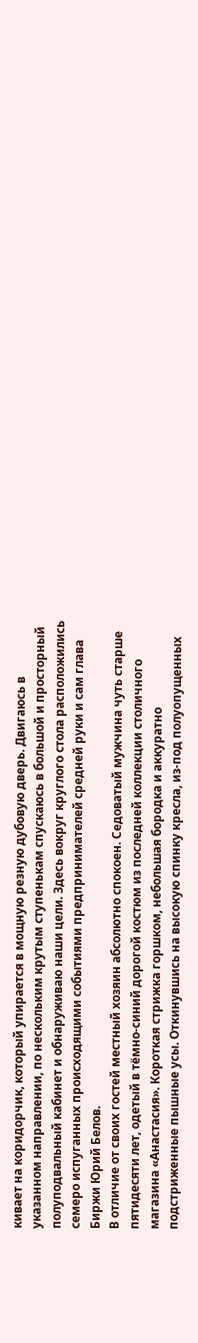кивает на коридорчик, который упирается в мощную резную дубовую дверь. Двигаюсь в указанном направлении, по нескольким крутым ступенькам спускаюсь в большой и просторный полуподвальный кабинет и обнаруживаю наши цели. Здесь вокруг круглого стола расположились семеро испуганных происходящими событиями предпринимателей средней руки и сам глава Биржи Юрий Белов.
В отличие от своих гостей местный хозяин абсолютно спокоен. Седоватый мужчина чуть старше пятидесяти лет, одетый в тёмно-синий дорогой костюм из последней коллекции столичного магазина «Анастасия». Короткая стрижка горшком, небольшая бородка и аккуратно подстриженные пышные усы. Откинувшись на высокую спинку кресла, из-под полуопущенных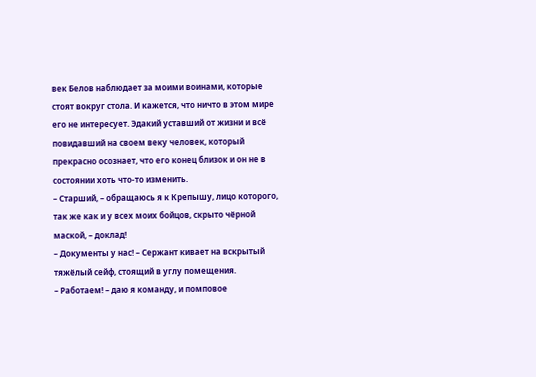век Белов наблюдает за моими воинами, которые стоят вокруг стола. И кажется, что ничто в этом мире его не интересует. Эдакий уставший от жизни и всё повидавший на своем веку человек, который прекрасно осознает, что его конец близок и он не в состоянии хоть что-то изменить.
– Старший, – обращаюсь я к Крепышу, лицо которого, так же как и у всех моих бойцов, скрыто чёрной маской, – доклад!
– Документы у нас! – Сержант кивает на вскрытый тяжёлый сейф, стоящий в углу помещения.
– Работаем! – даю я команду, и помповое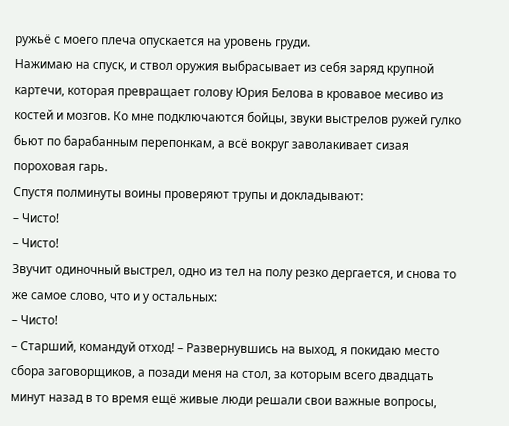ружьё с моего плеча опускается на уровень груди.
Нажимаю на спуск, и ствол оружия выбрасывает из себя заряд крупной картечи, которая превращает голову Юрия Белова в кровавое месиво из костей и мозгов. Ко мне подключаются бойцы, звуки выстрелов ружей гулко бьют по барабанным перепонкам, а всё вокруг заволакивает сизая пороховая гарь.
Спустя полминуты воины проверяют трупы и докладывают:
– Чисто!
– Чисто!
Звучит одиночный выстрел, одно из тел на полу резко дергается, и снова то же самое слово, что и у остальных:
– Чисто!
– Старший, командуй отход! – Развернувшись на выход, я покидаю место сбора заговорщиков, а позади меня на стол, за которым всего двадцать минут назад в то время ещё живые люди решали свои важные вопросы,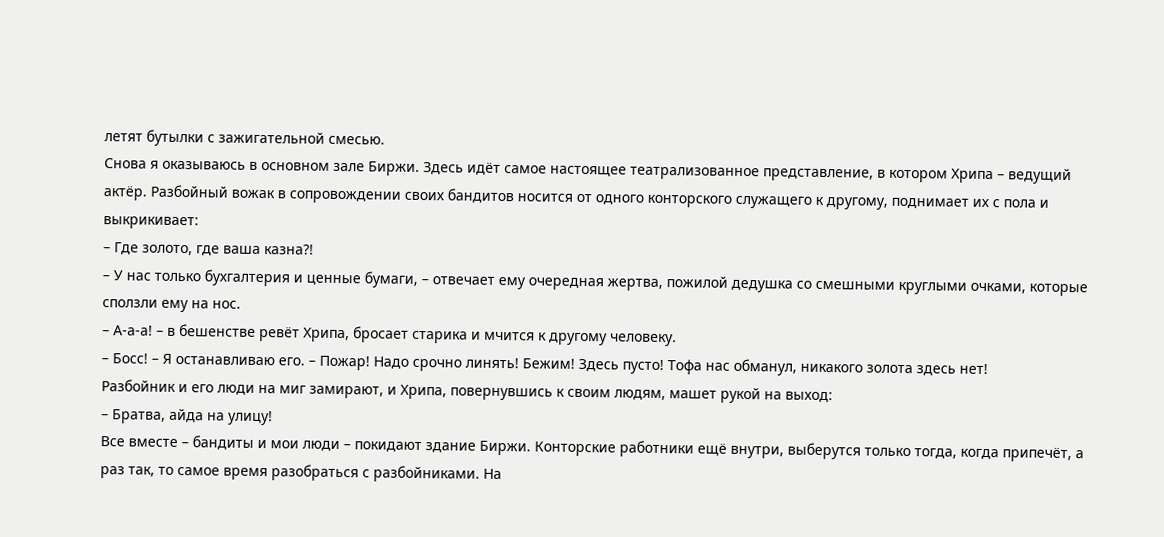летят бутылки с зажигательной смесью.
Снова я оказываюсь в основном зале Биржи. Здесь идёт самое настоящее театрализованное представление, в котором Хрипа – ведущий актёр. Разбойный вожак в сопровождении своих бандитов носится от одного конторского служащего к другому, поднимает их с пола и выкрикивает:
– Где золото, где ваша казна?!
– У нас только бухгалтерия и ценные бумаги, – отвечает ему очередная жертва, пожилой дедушка со смешными круглыми очками, которые сползли ему на нос.
– А-а-а! – в бешенстве ревёт Хрипа, бросает старика и мчится к другому человеку.
– Босс! – Я останавливаю его. – Пожар! Надо срочно линять! Бежим! Здесь пусто! Тофа нас обманул, никакого золота здесь нет!
Разбойник и его люди на миг замирают, и Хрипа, повернувшись к своим людям, машет рукой на выход:
– Братва, айда на улицу!
Все вместе – бандиты и мои люди – покидают здание Биржи. Конторские работники ещё внутри, выберутся только тогда, когда припечёт, а раз так, то самое время разобраться с разбойниками. На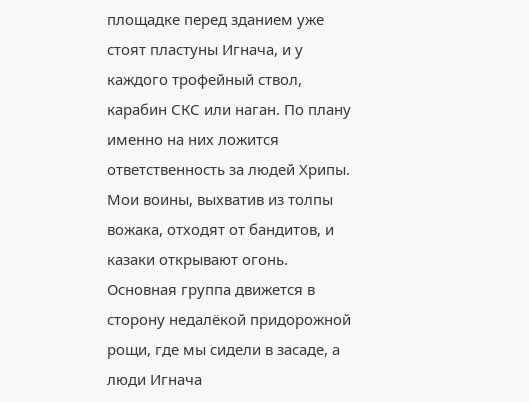площадке перед зданием уже стоят пластуны Игнача, и у каждого трофейный ствол, карабин СКС или наган. По плану именно на них ложится ответственность за людей Хрипы.
Мои воины, выхватив из толпы вожака, отходят от бандитов, и казаки открывают огонь. Основная группа движется в сторону недалёкой придорожной рощи, где мы сидели в засаде, а люди Игнача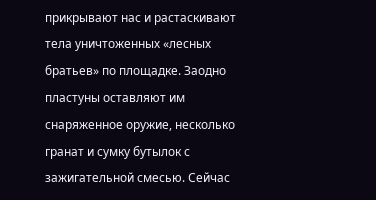прикрывают нас и растаскивают тела уничтоженных «лесных братьев» по площадке. Заодно пластуны оставляют им снаряженное оружие, несколько гранат и сумку бутылок с зажигательной смесью. Сейчас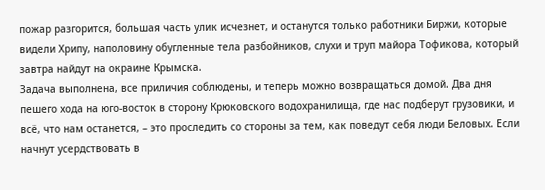пожар разгорится, большая часть улик исчезнет, и останутся только работники Биржи, которые видели Хрипу, наполовину обугленные тела разбойников, слухи и труп майора Тофикова, который завтра найдут на окраине Крымска.
Задача выполнена, все приличия соблюдены, и теперь можно возвращаться домой. Два дня пешего хода на юго-восток в сторону Крюковского водохранилища, где нас подберут грузовики, и всё, что нам останется, – это проследить со стороны за тем, как поведут себя люди Беловых. Если начнут усердствовать в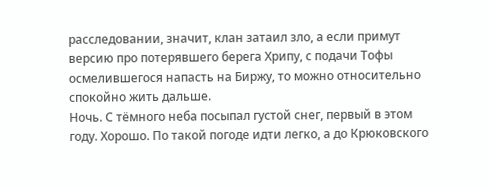расследовании, значит, клан затаил зло, а если примут версию про потерявшего берега Хрипу, с подачи Тофы осмелившегося напасть на Биржу, то можно относительно спокойно жить дальше.
Ночь. С тёмного неба посыпал густой снег, первый в этом году. Хорошо. По такой погоде идти легко, а до Крюковского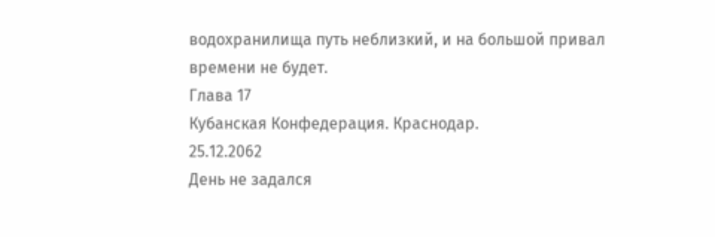водохранилища путь неблизкий, и на большой привал времени не будет.
Глава 17
Кубанская Конфедерация. Краснодар.
25.12.2062
День не задался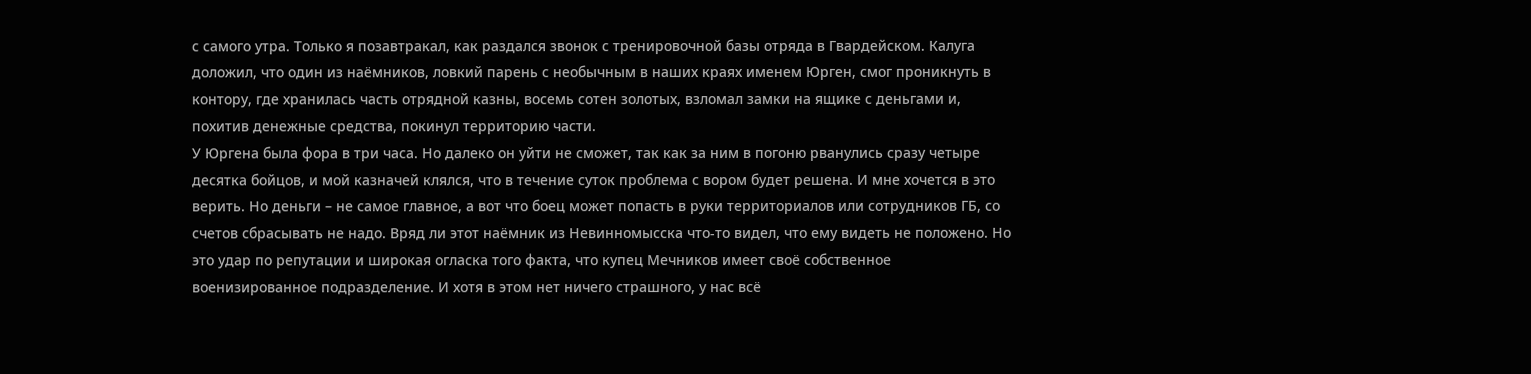с самого утра. Только я позавтракал, как раздался звонок с тренировочной базы отряда в Гвардейском. Калуга доложил, что один из наёмников, ловкий парень с необычным в наших краях именем Юрген, смог проникнуть в контору, где хранилась часть отрядной казны, восемь сотен золотых, взломал замки на ящике с деньгами и, похитив денежные средства, покинул территорию части.
У Юргена была фора в три часа. Но далеко он уйти не сможет, так как за ним в погоню рванулись сразу четыре десятка бойцов, и мой казначей клялся, что в течение суток проблема с вором будет решена. И мне хочется в это верить. Но деньги – не самое главное, а вот что боец может попасть в руки территориалов или сотрудников ГБ, со счетов сбрасывать не надо. Вряд ли этот наёмник из Невинномысска что-то видел, что ему видеть не положено. Но это удар по репутации и широкая огласка того факта, что купец Мечников имеет своё собственное военизированное подразделение. И хотя в этом нет ничего страшного, у нас всё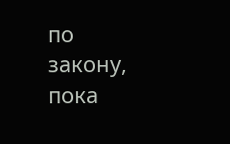по закону, пока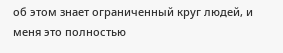об этом знает ограниченный круг людей, и меня это полностью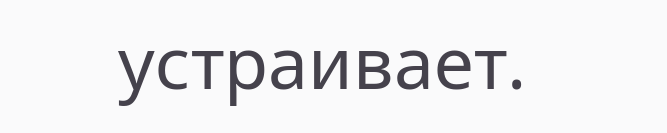устраивает.